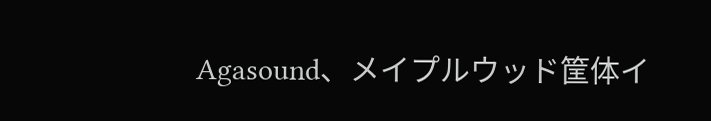Agasound、メイプルウッド筐体イ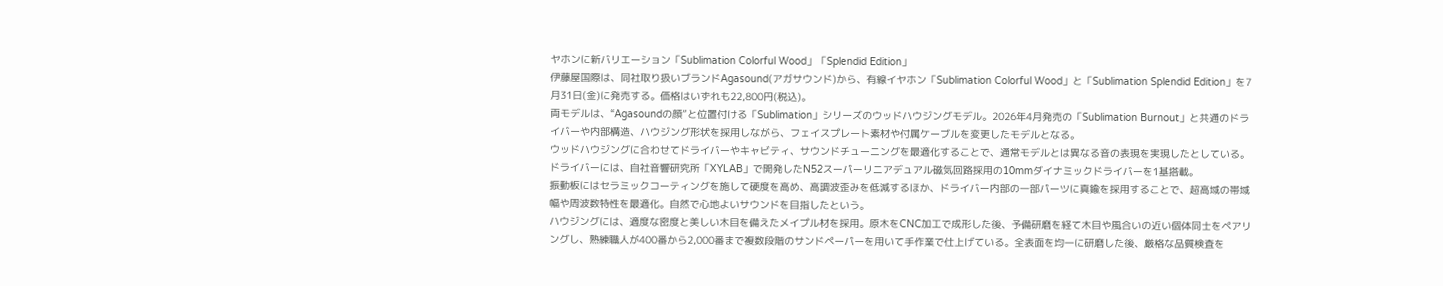ヤホンに新バリエーション「Sublimation Colorful Wood」「Splendid Edition」
伊藤屋国際は、同社取り扱いブランドAgasound(アガサウンド)から、有線イヤホン「Sublimation Colorful Wood」と「Sublimation Splendid Edition」を7月31日(金)に発売する。価格はいずれも22,800円(税込)。
両モデルは、“Agasoundの顔”と位置付ける「Sublimation」シリーズのウッドハウジングモデル。2026年4月発売の「Sublimation Burnout」と共通のドライバーや内部構造、ハウジング形状を採用しながら、フェイスプレート素材や付属ケーブルを変更したモデルとなる。
ウッドハウジングに合わせてドライバーやキャビティ、サウンドチューニングを最適化することで、通常モデルとは異なる音の表現を実現したとしている。
ドライバーには、自社音響研究所「XYLAB」で開発したN52スーパーリニアデュアル磁気回路採用の10mmダイナミックドライバーを1基搭載。
振動板にはセラミックコーティングを施して硬度を高め、高調波歪みを低減するほか、ドライバー内部の一部パーツに真鍮を採用することで、超高域の帯域幅や周波数特性を最適化。自然で心地よいサウンドを目指したという。
ハウジングには、適度な密度と美しい木目を備えたメイプル材を採用。原木をCNC加工で成形した後、予備研磨を経て木目や風合いの近い個体同士をペアリングし、熟練職人が400番から2,000番まで複数段階のサンドペーパーを用いて手作業で仕上げている。全表面を均一に研磨した後、厳格な品質検査を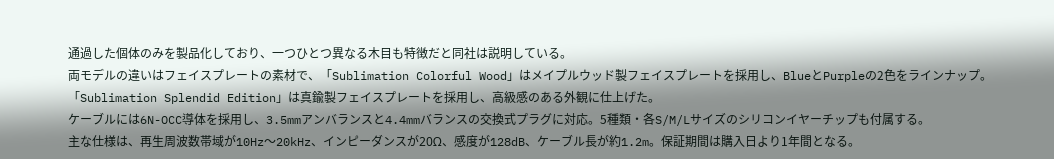通過した個体のみを製品化しており、一つひとつ異なる木目も特徴だと同社は説明している。
両モデルの違いはフェイスプレートの素材で、「Sublimation Colorful Wood」はメイプルウッド製フェイスプレートを採用し、BlueとPurpleの2色をラインナップ。「Sublimation Splendid Edition」は真鍮製フェイスプレートを採用し、高級感のある外観に仕上げた。
ケーブルには6N-OCC導体を採用し、3.5mmアンバランスと4.4mmバランスの交換式プラグに対応。5種類・各S/M/Lサイズのシリコンイヤーチップも付属する。
主な仕様は、再生周波数帯域が10Hz〜20kHz、インピーダンスが20Ω、感度が128dB、ケーブル長が約1.2m。保証期間は購入日より1年間となる。